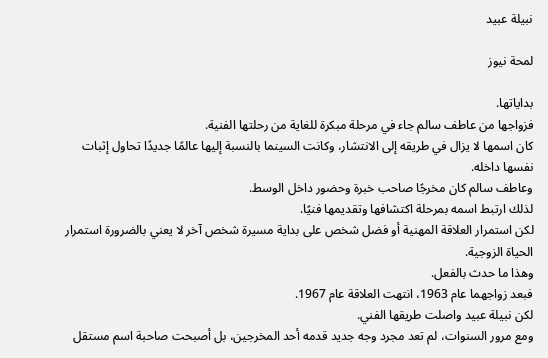نبيلة عبيد

لمحة نيوز

بداياتها.
فزواجها من عاطف سالم جاء في مرحلة مبكرة للغاية من رحلتها الفنية.
كان اسمها لا يزال في طريقه إلى الانتشار، وكانت السينما بالنسبة إليها عالمًا جديدًا تحاول إثبات نفسها داخله.
وعاطف سالم كان مخرجًا صاحب خبرة وحضور داخل الوسط.
لذلك ارتبط اسمه بمرحلة اكتشافها وتقديمها فنيًا.
لكن استمرار العلاقة المهنية أو فضل شخص على بداية مسيرة شخص آخر لا يعني بالضرورة استمرار الحياة الزوجية.
وهذا ما حدث بالفعل.
فبعد زواجهما عام 1963، انتهت العلاقة عام 1967.
لكن نبيلة عبيد واصلت طريقها الفني.
ومع مرور السنوات، لم تعد مجرد وجه جديد قدمه أحد المخرجين، بل أصبحت صاحبة اسم مستقل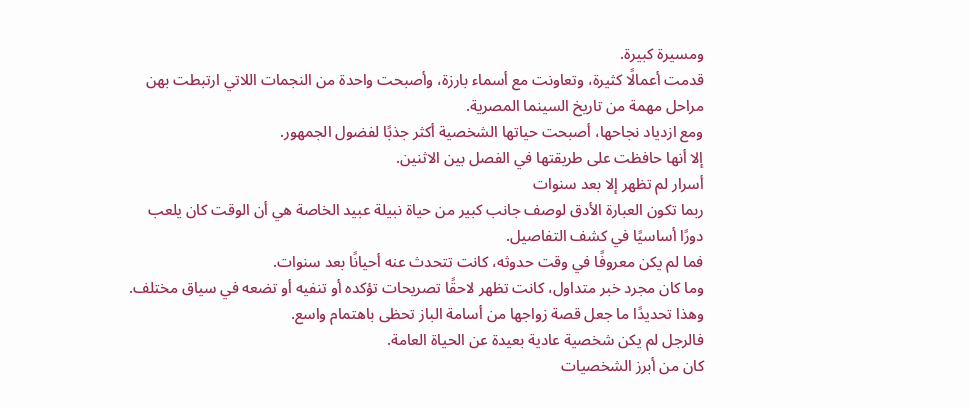ومسيرة كبيرة.
قدمت أعمالًا كثيرة، وتعاونت مع أسماء بارزة، وأصبحت واحدة من النجمات اللاتي ارتبطت بهن مراحل مهمة من تاريخ السينما المصرية.
ومع ازدياد نجاحها، أصبحت حياتها الشخصية أكثر جذبًا لفضول الجمهور.
إلا أنها حافظت على طريقتها في الفصل بين الاثنين.
أسرار لم تظهر إلا بعد سنوات
ربما تكون العبارة الأدق لوصف جانب كبير من حياة نبيلة عبيد الخاصة هي أن الوقت كان يلعب دورًا أساسيًا في كشف التفاصيل.
فما لم يكن معروفًا في وقت حدوثه، كانت تتحدث عنه أحيانًا بعد سنوات.
وما كان مجرد خبر متداول، كانت تظهر لاحقًا تصريحات تؤكده أو تنفيه أو تضعه في سياق مختلف.
وهذا تحديدًا ما جعل قصة زواجها من أسامة الباز تحظى باهتمام واسع.
فالرجل لم يكن شخصية عادية بعيدة عن الحياة العامة.
كان من أبرز الشخصيات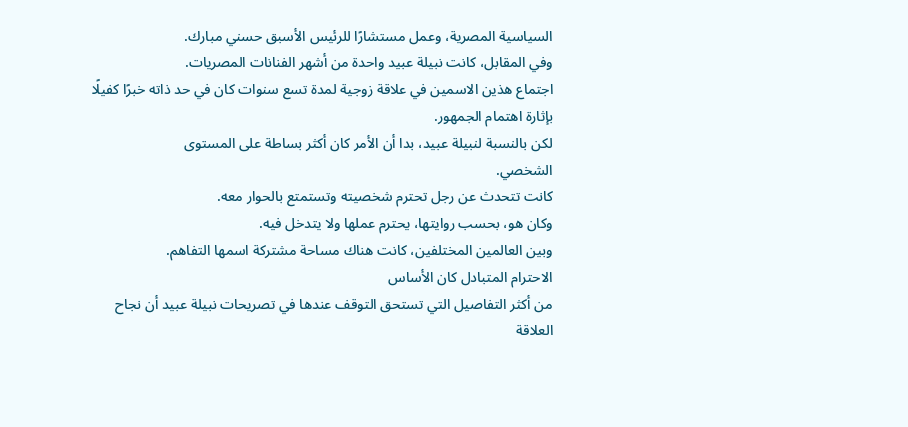السياسية المصرية، وعمل مستشارًا للرئيس الأسبق حسني مبارك.
وفي المقابل، كانت نبيلة عبيد واحدة من أشهر الفنانات المصريات.
اجتماع هذين الاسمين في علاقة زوجية لمدة تسع سنوات كان في حد ذاته خبرًا كفيلًا بإثارة اهتمام الجمهور.
لكن بالنسبة لنبيلة عبيد، بدا أن الأمر كان أكثر بساطة على المستوى
الشخصي.
كانت تتحدث عن رجل تحترم شخصيته وتستمتع بالحوار معه.
وكان هو، بحسب روايتها، يحترم عملها ولا يتدخل فيه.
وبين العالمين المختلفين، كانت هناك مساحة مشتركة اسمها التفاهم.
الاحترام المتبادل كان الأساس
من أكثر التفاصيل التي تستحق التوقف عندها في تصريحات نبيلة عبيد أن نجاح العلاقة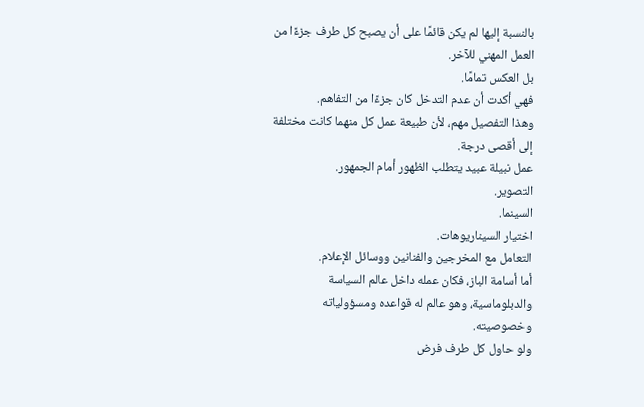بالنسبة إليها لم يكن قائمًا على أن يصبح كل طرف جزءًا من العمل المهني للآخر.
بل العكس تمامًا.
فهي أكدت أن عدم التدخل كان جزءًا من التفاهم.
وهذا التفصيل مهم، لأن طبيعة عمل كل منهما كانت مختلفة إلى أقصى درجة.
عمل نبيلة عبيد يتطلب الظهور أمام الجمهور.
التصوير.
السينما.
اختيار السيناريوهات.
التعامل مع المخرجين والفنانين ووسائل الإعلام.
أما أسامة الباز، فكان عمله داخل عالم السياسة والدبلوماسية، وهو عالم له قواعده ومسؤولياته وخصوصيته.
ولو حاول كل طرف فرض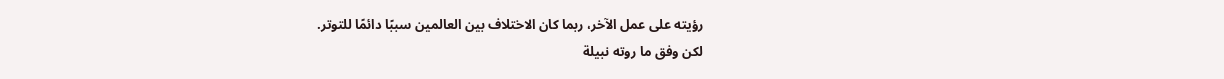رؤيته على عمل الآخر، ربما كان الاختلاف بين العالمين سببًا دائمًا للتوتر.
لكن وفق ما روته نبيلة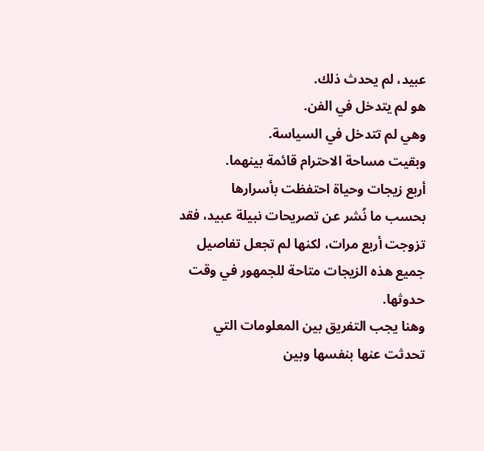عبيد، لم يحدث ذلك.
هو لم يتدخل في الفن.
وهي لم تتدخل في السياسة.
وبقيت مساحة الاحترام قائمة بينهما.
أربع زيجات وحياة احتفظت بأسرارها
بحسب ما نُشر عن تصريحات نبيلة عبيد، فقد تزوجت أربع مرات، لكنها لم تجعل تفاصيل جميع هذه الزيجات متاحة للجمهور في وقت حدوثها.
وهنا يجب التفريق بين المعلومات التي تحدثت عنها بنفسها وبين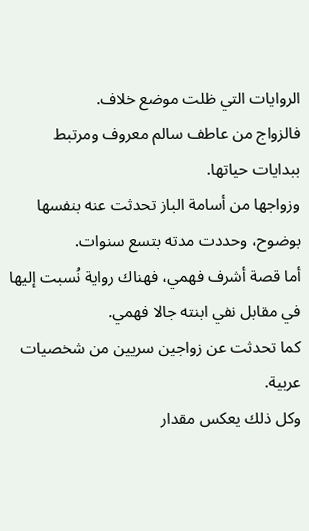الروايات التي ظلت موضع خلاف.
فالزواج من عاطف سالم معروف ومرتبط ببدايات حياتها.
وزواجها من أسامة الباز تحدثت عنه بنفسها بوضوح، وحددت مدته بتسع سنوات.
أما قصة أشرف فهمي، فهناك رواية نُسبت إليها في مقابل نفي ابنته جالا فهمي.
كما تحدثت عن زواجين سريين من شخصيات عربية.
وكل ذلك يعكس مقدار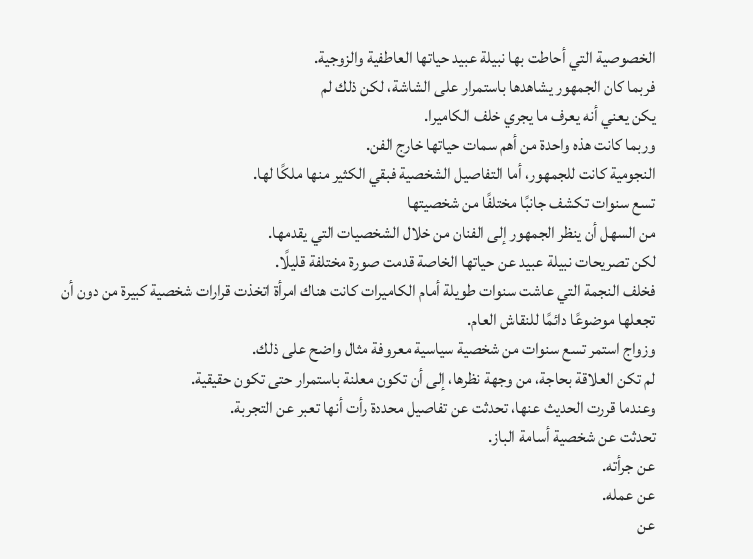الخصوصية التي أحاطت بها نبيلة عبيد حياتها العاطفية والزوجية.
فربما كان الجمهور يشاهدها باستمرار على الشاشة، لكن ذلك لم
يكن يعني أنه يعرف ما يجري خلف الكاميرا.
وربما كانت هذه واحدة من أهم سمات حياتها خارج الفن.
النجومية كانت للجمهور، أما التفاصيل الشخصية فبقي الكثير منها ملكًا لها.
تسع سنوات تكشف جانبًا مختلفًا من شخصيتها
من السهل أن ينظر الجمهور إلى الفنان من خلال الشخصيات التي يقدمها.
لكن تصريحات نبيلة عبيد عن حياتها الخاصة قدمت صورة مختلفة قليلًا.
فخلف النجمة التي عاشت سنوات طويلة أمام الكاميرات كانت هناك امرأة اتخذت قرارات شخصية كبيرة من دون أن تجعلها موضوعًا دائمًا للنقاش العام.
وزواج استمر تسع سنوات من شخصية سياسية معروفة مثال واضح على ذلك.
لم تكن العلاقة بحاجة، من وجهة نظرها، إلى أن تكون معلنة باستمرار حتى تكون حقيقية.
وعندما قررت الحديث عنها، تحدثت عن تفاصيل محددة رأت أنها تعبر عن التجربة.
تحدثت عن شخصية أسامة الباز.
عن جرأته.
عن عمله.
عن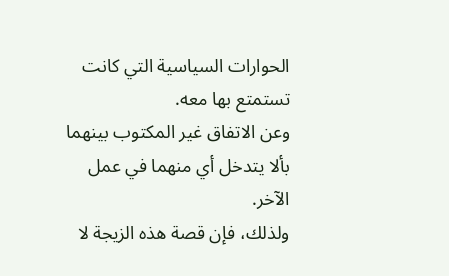الحوارات السياسية التي كانت تستمتع بها معه.
وعن الاتفاق غير المكتوب بينهما بألا يتدخل أي منهما في عمل الآخر.
ولذلك، فإن قصة هذه الزيجة لا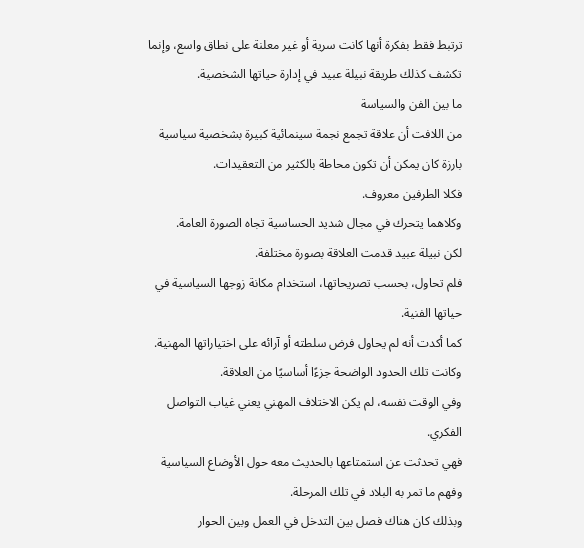ترتبط فقط بفكرة أنها كانت سرية أو غير معلنة على نطاق واسع، وإنما تكشف كذلك طريقة نبيلة عبيد في إدارة حياتها الشخصية.
ما بين الفن والسياسة
من اللافت أن علاقة تجمع نجمة سينمائية كبيرة بشخصية سياسية بارزة كان يمكن أن تكون محاطة بالكثير من التعقيدات.
فكلا الطرفين معروف.
وكلاهما يتحرك في مجال شديد الحساسية تجاه الصورة العامة.
لكن نبيلة عبيد قدمت العلاقة بصورة مختلفة.
فلم تحاول، بحسب تصريحاتها، استخدام مكانة زوجها السياسية في حياتها الفنية.
كما أكدت أنه لم يحاول فرض سلطته أو آرائه على اختياراتها المهنية.
وكانت تلك الحدود الواضحة جزءًا أساسيًا من العلاقة.
وفي الوقت نفسه، لم يكن الاختلاف المهني يعني غياب التواصل الفكري.
فهي تحدثت عن استمتاعها بالحديث معه حول الأوضاع السياسية
وفهم ما تمر به البلاد في تلك المرحلة.
وبذلك كان هناك فصل بين التدخل في العمل وبين الحوار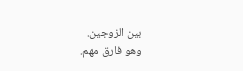بين الزوجين.
وهو فارق مهم.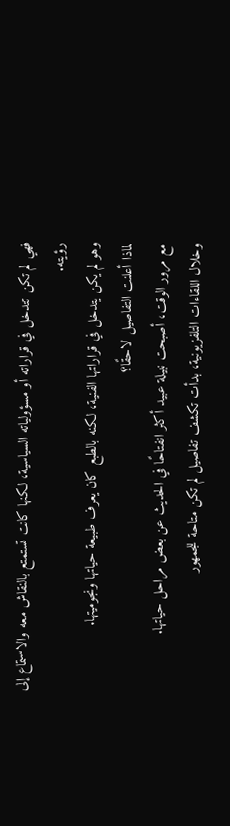فهي لم تكن تتدخل في قراراته أو مسؤولياته السياسية، لكنها كانت تستمتع بالنقاش معه والاستماع إلى رؤيته.
وهو لم يكن يتدخل في قراراتها الفنية، لكنه بالطبع كان يعرف طبيعة حياتها ونجوميتها.
لماذا أعلنت التفاصيل لاحقًا؟
مع مرور الوقت، أصبحت نبيلة عبيد أكثر انفتاحًا في الحديث عن بعض مراحل حياتها.
وخلال اللقاءات التلفزيونية، بدأت تكشف تفاصيل لم تكن متاحة للجمهور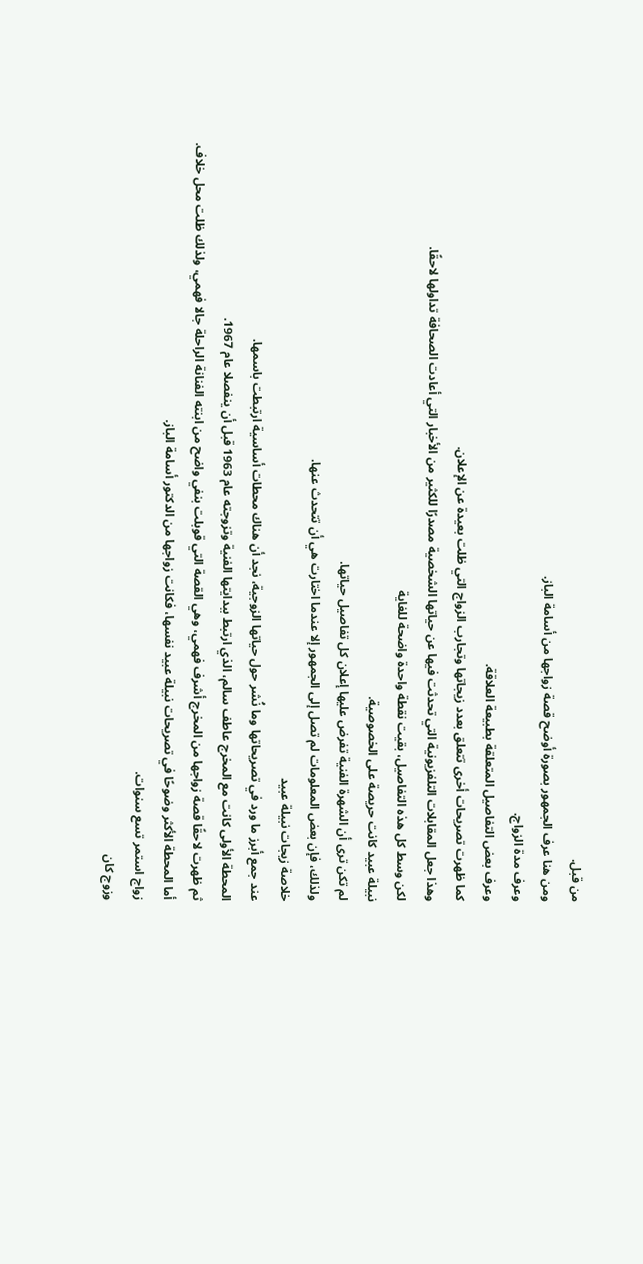من قبل.
ومن هنا عرف الجمهور بصورة أوضح قصة زواجها من أسامة الباز.
وعرف مدة الزواج.
وعرف بعض التفاصيل المتعلقة بطبيعة العلاقة.
كما ظهرت تصريحات أخرى تتعلق بعدد زيجاتها وتجارب الزواج التي ظلت بعيدة عن الإعلان.
وهذا جعل المقابلات التلفزيونية التي تحدثت فيها عن حياتها الشخصية مصدرًا للكثير من الأخبار التي أعادت الصحافة تداولها لاحقًا.
لكن وسط كل هذه التفاصيل، بقيت نقطة واحدة واضحة للغاية
نبيلة عبيد كانت حريصة على الخصوصية.
لم تكن ترى أن الشهرة الفنية تفرض عليها إعلان كل تفاصيل حياتها.
ولذلك، فإن بعض المعلومات لم تصل إلى الجمهور إلا عندما اختارت هي أن تتحدث عنها.
خلاصة زيجات نبيلة عبيد
عند جمع أبرز ما ورد في تصريحاتها وما نُشر حول حياتها الزوجية، نجد أن هناك محطات أساسية ارتبطت باسمها.
المحطة الأولى كانت مع المخرج عاطف سالم، الذي ارتبط ببدايتها الفنية وتزوجته عام 1963 قبل أن ينفصلا عام 1967.
ثم ظهرت لاحقًا قصة زواجها من المخرج أشرف فهمي، وهي القصة التي قوبلت بنفي واضح من ابنته الفنانة الراحلة جالا فهمي، ولذلك ظلت محل خلاف.
أما المحطة الأكثر وضوحًا في تصريحات نبيلة عبيد نفسها، فكانت زواجها من الدكتور أسامة الباز.
زواج استمر تسع سنوات.
وزوج كان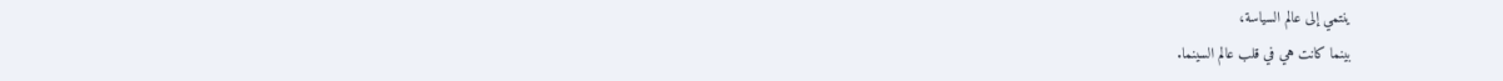ينتمي إلى عالم السياسة،
بينما كانت هي في قلب عالم السينما.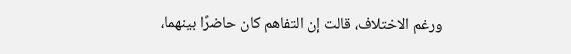ورغم الاختلاف، قالت إن التفاهم كان حاضرًا بينهما،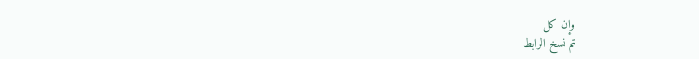وإن كل
تم نسخ الرابط